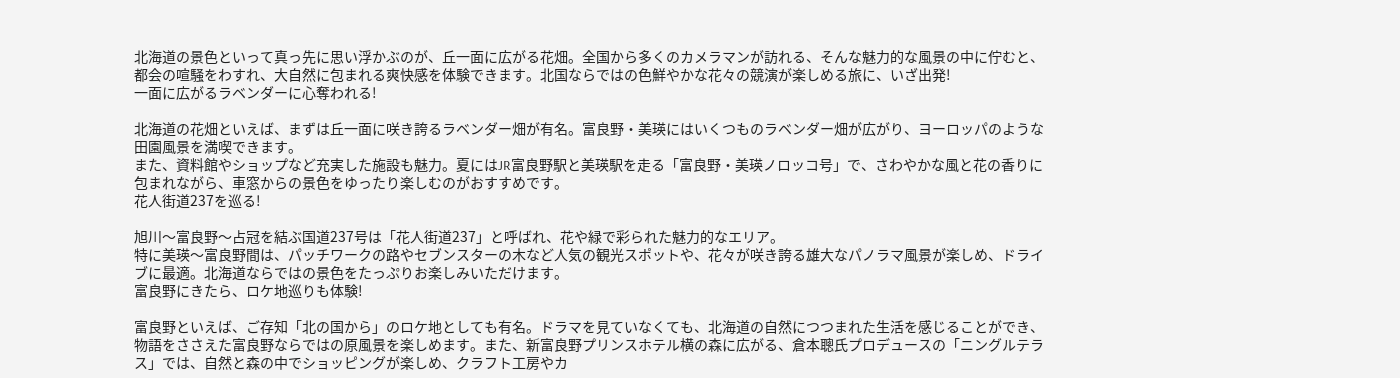北海道の景色といって真っ先に思い浮かぶのが、丘一面に広がる花畑。全国から多くのカメラマンが訪れる、そんな魅力的な風景の中に佇むと、都会の喧騒をわすれ、大自然に包まれる爽快感を体験できます。北国ならではの色鮮やかな花々の競演が楽しめる旅に、いざ出発!
一面に広がるラベンダーに心奪われる!

北海道の花畑といえば、まずは丘一面に咲き誇るラベンダー畑が有名。富良野・美瑛にはいくつものラベンダー畑が広がり、ヨーロッパのような田園風景を満喫できます。
また、資料館やショップなど充実した施設も魅力。夏にはJR富良野駅と美瑛駅を走る「富良野・美瑛ノロッコ号」で、さわやかな風と花の香りに包まれながら、車窓からの景色をゆったり楽しむのがおすすめです。
花人街道237を巡る!

旭川〜富良野〜占冠を結ぶ国道237号は「花人街道237」と呼ばれ、花や緑で彩られた魅力的なエリア。
特に美瑛〜富良野間は、パッチワークの路やセブンスターの木など人気の観光スポットや、花々が咲き誇る雄大なパノラマ風景が楽しめ、ドライブに最適。北海道ならではの景色をたっぷりお楽しみいただけます。
富良野にきたら、ロケ地巡りも体験!

富良野といえば、ご存知「北の国から」のロケ地としても有名。ドラマを見ていなくても、北海道の自然につつまれた生活を感じることができ、物語をささえた富良野ならではの原風景を楽しめます。また、新富良野プリンスホテル横の森に広がる、倉本聰氏プロデュースの「ニングルテラス」では、自然と森の中でショッピングが楽しめ、クラフト工房やカ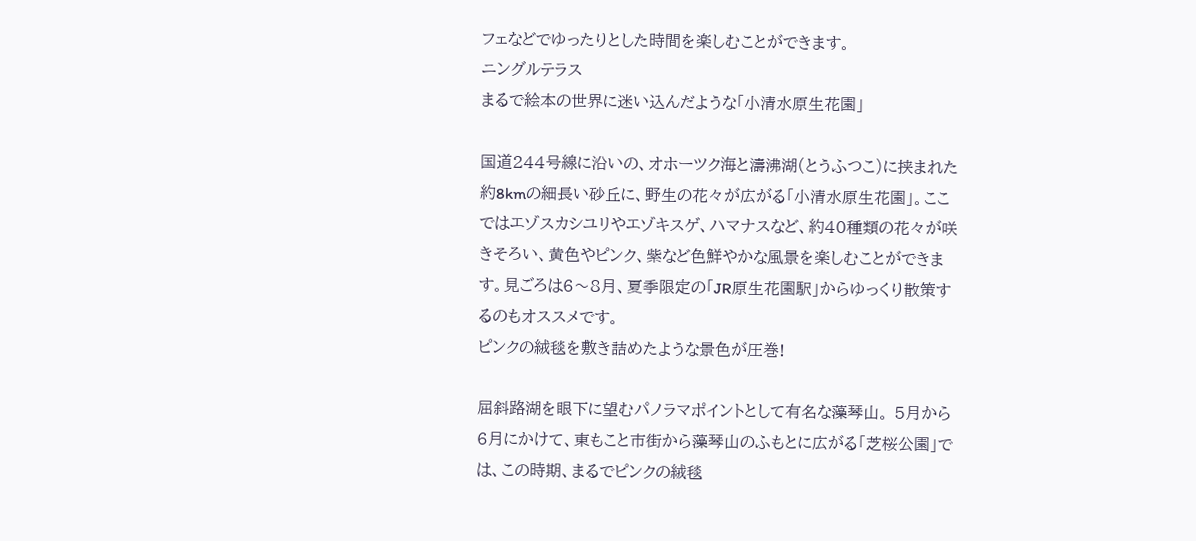フェなどでゆったりとした時間を楽しむことができます。
ニングルテラス
まるで絵本の世界に迷い込んだような「小清水原生花園」

国道244号線に沿いの、オホーツク海と濤沸湖(とうふつこ)に挟まれた約8kmの細長い砂丘に、野生の花々が広がる「小清水原生花園」。ここではエゾスカシユリやエゾキスゲ、ハマナスなど、約40種類の花々が咲きそろい、黄色やピンク、紫など色鮮やかな風景を楽しむことができます。見ごろは6〜8月、夏季限定の「JR原生花園駅」からゆっくり散策するのもオススメです。
ピンクの絨毯を敷き詰めたような景色が圧巻!

屈斜路湖を眼下に望むパノラマポイントとして有名な藻琴山。 5月から6月にかけて、東もこと市街から藻琴山のふもとに広がる「芝桜公園」では、この時期、まるでピンクの絨毯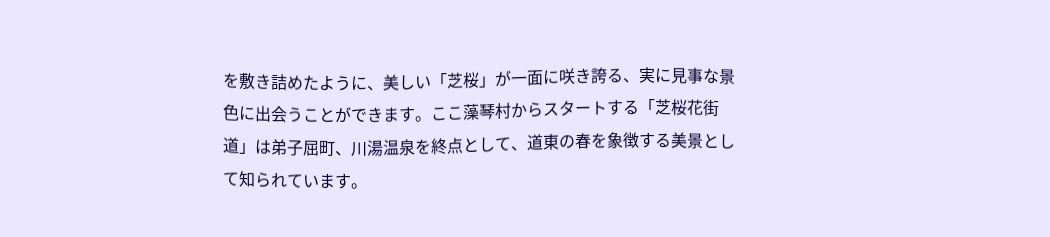を敷き詰めたように、美しい「芝桜」が一面に咲き誇る、実に見事な景色に出会うことができます。ここ藻琴村からスタートする「芝桜花街道」は弟子屈町、川湯温泉を終点として、道東の春を象徴する美景として知られています。